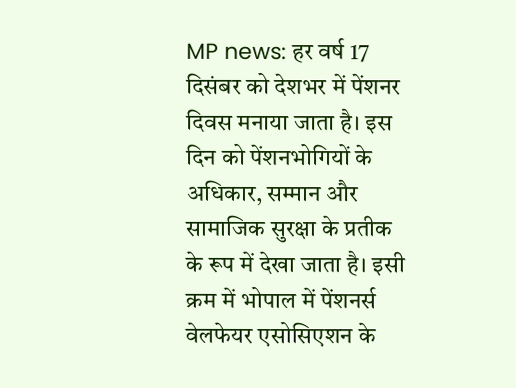MP news: हर वर्ष 17 दिसंबर को देशभर में पेंशनर दिवस मनाया जाता है। इस दिन को पेंशनभोगियों के अधिकार, सम्मान और सामाजिक सुरक्षा के प्रतीक के रूप में देखा जाता है। इसी क्रम में भोपाल में पेंशनर्स वेलफेयर एसोसिएशन के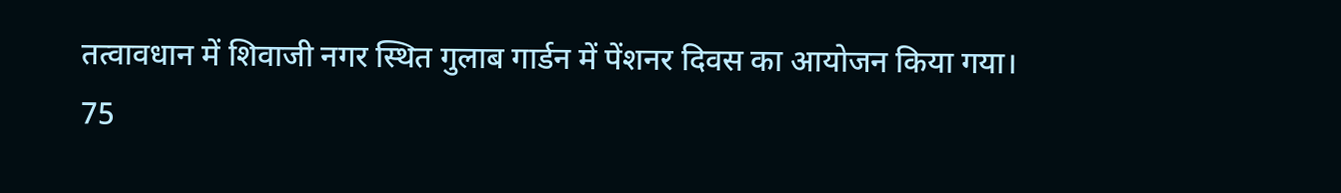तत्वावधान में शिवाजी नगर स्थित गुलाब गार्डन में पेंशनर दिवस का आयोजन किया गया।
75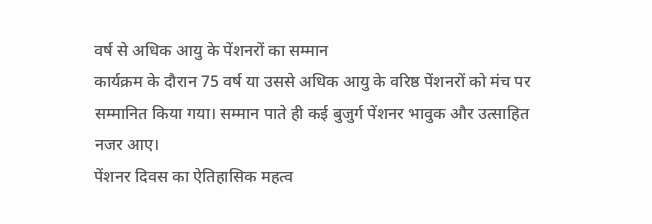वर्ष से अधिक आयु के पेंशनरों का सम्मान
कार्यक्रम के दौरान 75 वर्ष या उससे अधिक आयु के वरिष्ठ पेंशनरों को मंच पर सम्मानित किया गया। सम्मान पाते ही कई बुजुर्ग पेंशनर भावुक और उत्साहित नजर आए।
पेंशनर दिवस का ऐतिहासिक महत्व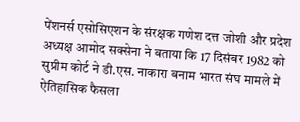पेंशनर्स एसोसिएशन के संरक्षक गणेश दत्त जोशी और प्रदेश अध्यक्ष आमोद सक्सेना ने बताया कि 17 दिसंबर 1982 को सुप्रीम कोर्ट ने डी.एस. नाकारा बनाम भारत संघ मामले में ऐतिहासिक फैसला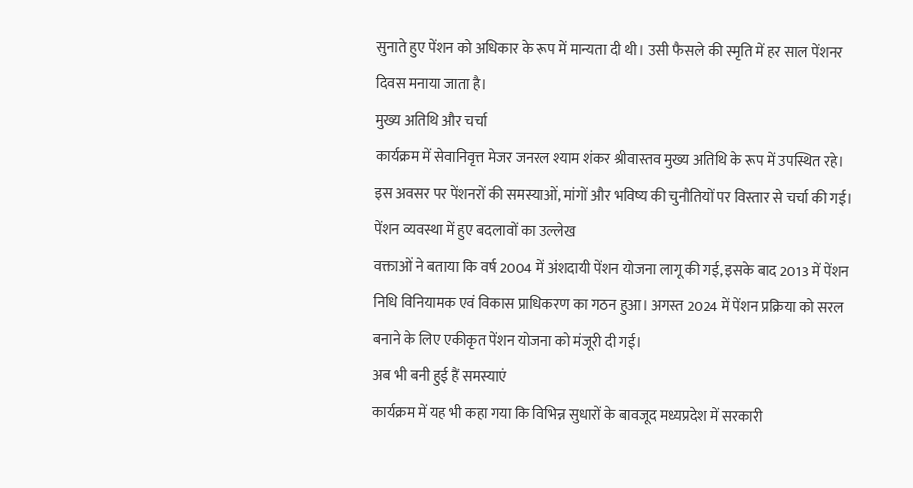सुनाते हुए पेंशन को अधिकार के रूप में मान्यता दी थी। उसी फैसले की स्मृति में हर साल पेंशनर दिवस मनाया जाता है।
मुख्य अतिथि और चर्चा
कार्यक्रम में सेवानिवृत्त मेजर जनरल श्याम शंकर श्रीवास्तव मुख्य अतिथि के रूप में उपस्थित रहे। इस अवसर पर पेंशनरों की समस्याओं, मांगों और भविष्य की चुनौतियों पर विस्तार से चर्चा की गई।
पेंशन व्यवस्था में हुए बदलावों का उल्लेख
वक्ताओं ने बताया कि वर्ष 2004 में अंशदायी पेंशन योजना लागू की गई, इसके बाद 2013 में पेंशन निधि विनियामक एवं विकास प्राधिकरण का गठन हुआ। अगस्त 2024 में पेंशन प्रक्रिया को सरल बनाने के लिए एकीकृत पेंशन योजना को मंजूरी दी गई।
अब भी बनी हुई हैं समस्याएं
कार्यक्रम में यह भी कहा गया कि विभिन्न सुधारों के बावजूद मध्यप्रदेश में सरकारी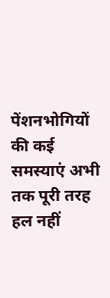पेंशनभोगियों की कई समस्याएं अभी तक पूरी तरह हल नहीं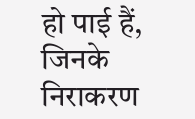हो पाई हैं, जिनके निराकरण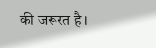की जरूरत है।